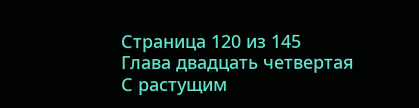Страница 120 из 145
Глава двадцать четвертая
С растущим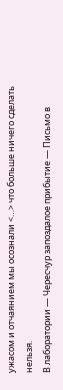ужасом и отчаянием мы осознали <…> что больше ничего сделать нельзя.
В лаборатории — Чересчур запоздалое прибытие — Письмо в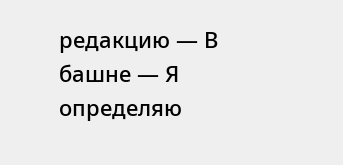редакцию — В башне — Я определяю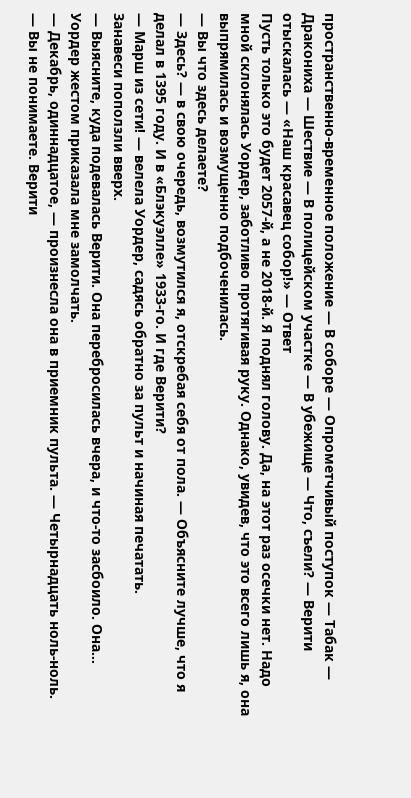пространственно-временное положение — В соборе — Опрометчивый поступок — Табак — Дракониха — Шествие — В полицейском участке — В убежище — Что, съели? — Верити отыскалась — «Наш красавец собор!» — Ответ
Пусть только это будет 2057-й, а не 2018-й. Я поднял голову. Да, на этот раз осечки нет. Надо мной склонялась Уордер, заботливо протягивая руку. Однако, увидев, что это всего лишь я, она выпрямилась и возмущенно подбоченилась.
— Вы что здесь делаете?
— Здесь? — в свою очередь, возмутился я, отскребая себя от пола. — Объясните лучше, что я делал в 1395 году. И в «Блэкуэлле» 1933-го. И где Верити?
— Марш из сети! — велела Уордер, садясь обратно за пульт и начиная печатать.
Занавеси поползли вверх.
— Выясните, куда подевалась Верити. Она перебросилась вчера, и что-то засбоило. Она…
Уордер жестом приказала мне замолчать.
— Декабрь, одиннадцатое, — произнесла она в приемник пульта. — Четырнадцать ноль-ноль.
— Вы не понимаете. Верити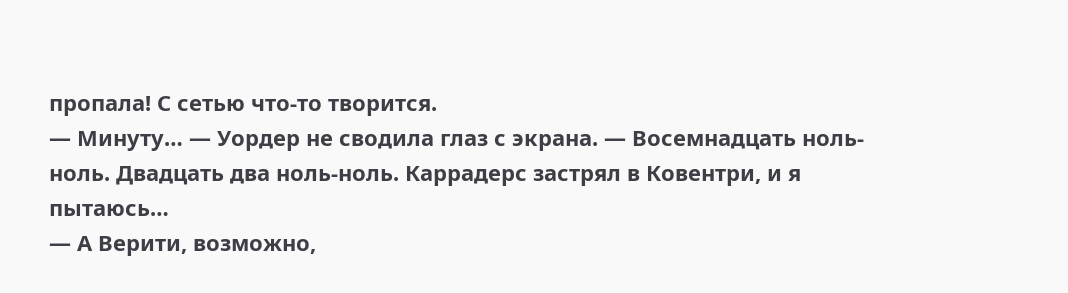пропала! С сетью что-то творится.
— Минуту… — Уордер не сводила глаз с экрана. — Восемнадцать ноль-ноль. Двадцать два ноль-ноль. Каррадерс застрял в Ковентри, и я пытаюсь…
— А Верити, возможно,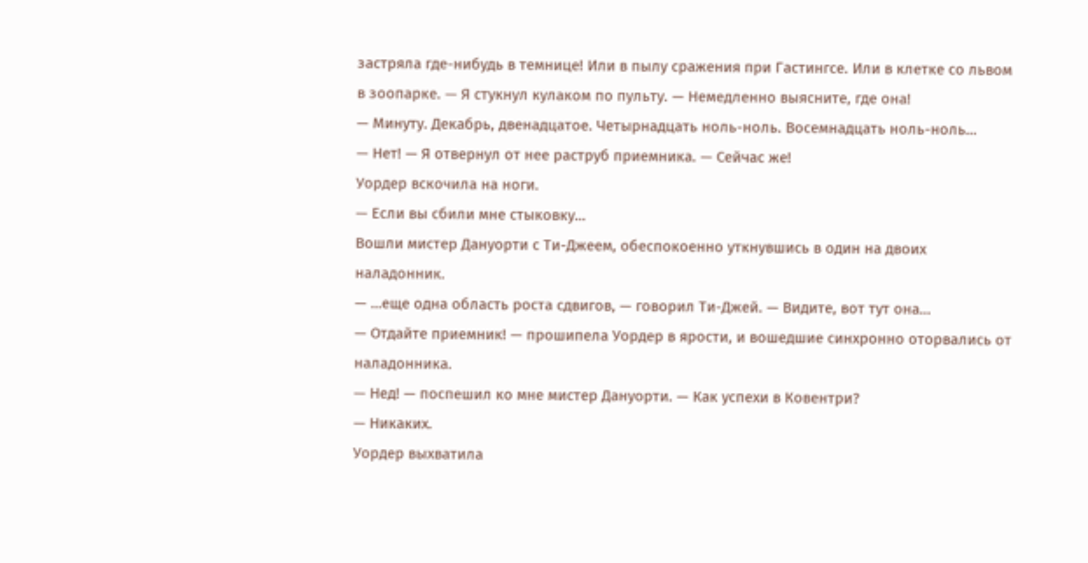застряла где-нибудь в темнице! Или в пылу сражения при Гастингсе. Или в клетке со львом в зоопарке. — Я стукнул кулаком по пульту. — Немедленно выясните, где она!
— Минуту. Декабрь, двенадцатое. Четырнадцать ноль-ноль. Восемнадцать ноль-ноль…
— Нет! — Я отвернул от нее раструб приемника. — Сейчас же!
Уордер вскочила на ноги.
— Если вы сбили мне стыковку…
Вошли мистер Дануорти с Ти-Джеем, обеспокоенно уткнувшись в один на двоих наладонник.
— …еще одна область роста сдвигов, — говорил Ти-Джей. — Видите, вот тут она…
— Отдайте приемник! — прошипела Уордер в ярости, и вошедшие синхронно оторвались от наладонника.
— Нед! — поспешил ко мне мистер Дануорти. — Как успехи в Ковентри?
— Никаких.
Уордер выхватила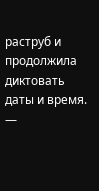раструб и продолжила диктовать даты и время.
—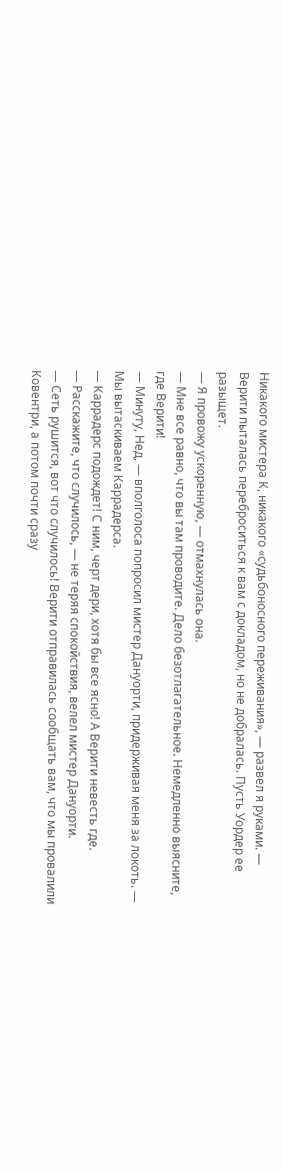Никакого мистера К, никакого «судьбоносного переживания», — развел я руками. — Верити пыталась переброситься к вам с докладом, но не добралась. Пусть Уордер ее разыщет.
— Я провожу ускоренную, — отмахнулась она.
— Мне все равно, что вы там проводите. Дело безотлагательное. Немедленно выясните, где Верити!
— Минуту, Нед, — вполголоса попросил мистер Дануорти, придерживая меня за локоть. — Мы вытаскиваем Каррадерса.
— Каррадерс подождет! С ним, черт дери, хотя бы все ясно! А Верити невесть где.
— Расскажите, что случилось, — не теряя спокойствия, велел мистер Дануорти.
— Сеть рушится, вот что случилось! Верити отправилась сообщать вам, что мы провалили Ковентри, а потом почти сразу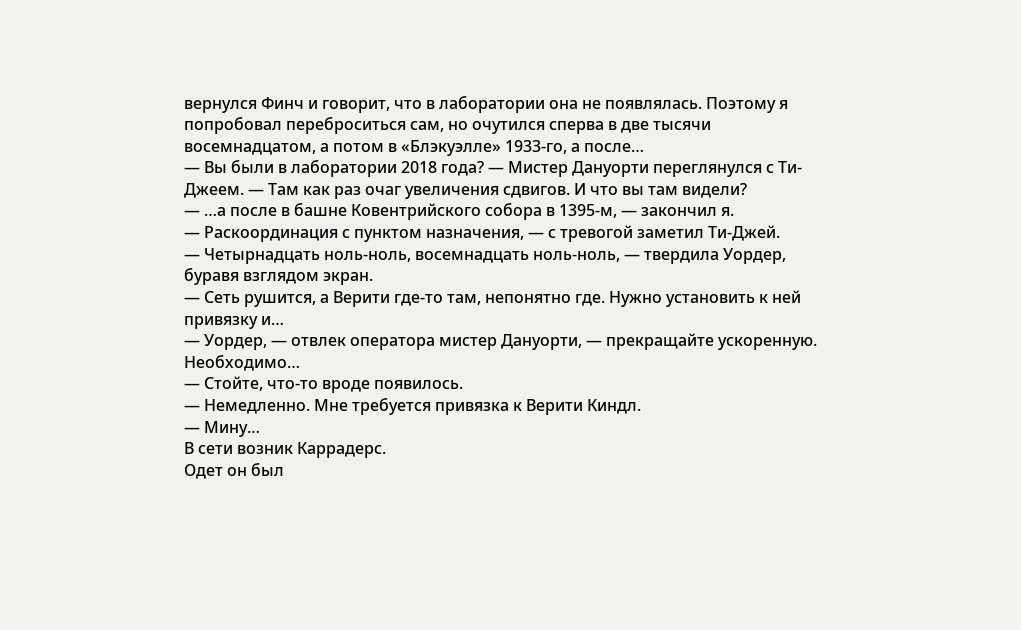вернулся Финч и говорит, что в лаборатории она не появлялась. Поэтому я попробовал переброситься сам, но очутился сперва в две тысячи восемнадцатом, а потом в «Блэкуэлле» 1933-го, а после…
— Вы были в лаборатории 2018 года? — Мистер Дануорти переглянулся с Ти-Джеем. — Там как раз очаг увеличения сдвигов. И что вы там видели?
— …а после в башне Ковентрийского собора в 1395-м, — закончил я.
— Раскоординация с пунктом назначения, — с тревогой заметил Ти-Джей.
— Четырнадцать ноль-ноль, восемнадцать ноль-ноль, — твердила Уордер, буравя взглядом экран.
— Сеть рушится, а Верити где-то там, непонятно где. Нужно установить к ней привязку и…
— Уордер, — отвлек оператора мистер Дануорти, — прекращайте ускоренную. Необходимо…
— Стойте, что-то вроде появилось.
— Немедленно. Мне требуется привязка к Верити Киндл.
— Мину…
В сети возник Каррадерс.
Одет он был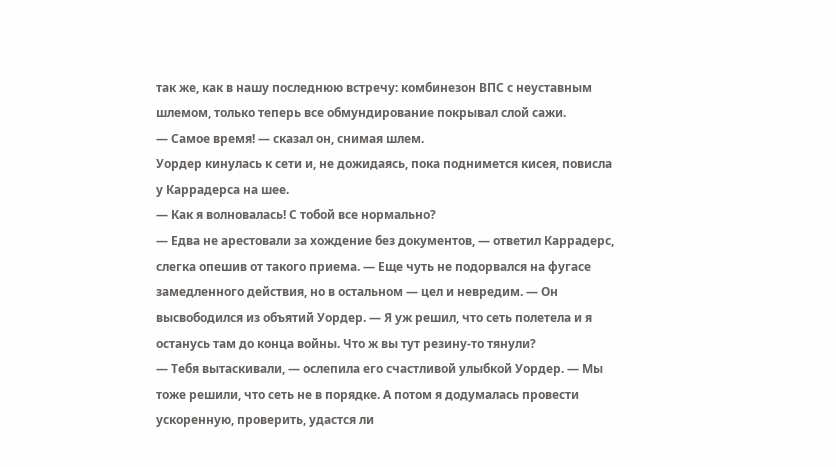так же, как в нашу последнюю встречу: комбинезон ВПС с неуставным шлемом, только теперь все обмундирование покрывал слой сажи.
— Самое время! — сказал он, снимая шлем.
Уордер кинулась к сети и, не дожидаясь, пока поднимется кисея, повисла у Каррадерса на шее.
— Как я волновалась! С тобой все нормально?
— Едва не арестовали за хождение без документов, — ответил Каррадерс, слегка опешив от такого приема. — Еще чуть не подорвался на фугасе замедленного действия, но в остальном — цел и невредим. — Он высвободился из объятий Уордер. — Я уж решил, что сеть полетела и я останусь там до конца войны. Что ж вы тут резину-то тянули?
— Тебя вытаскивали, — ослепила его счастливой улыбкой Уордер. — Мы тоже решили, что сеть не в порядке. А потом я додумалась провести ускоренную, проверить, удастся ли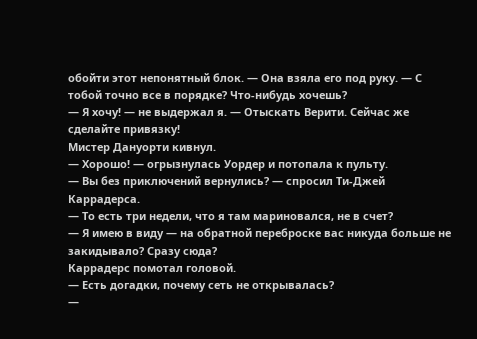обойти этот непонятный блок. — Она взяла его под руку. — С тобой точно все в порядке? Что-нибудь хочешь?
— Я хочу! — не выдержал я. — Отыскать Верити. Сейчас же сделайте привязку!
Мистер Дануорти кивнул.
— Хорошо! — огрызнулась Уордер и потопала к пульту.
— Вы без приключений вернулись? — спросил Ти-Джей Каррадерса.
— То есть три недели, что я там мариновался, не в счет?
— Я имею в виду — на обратной переброске вас никуда больше не закидывало? Сразу сюда?
Каррадерс помотал головой.
— Есть догадки, почему сеть не открывалась?
—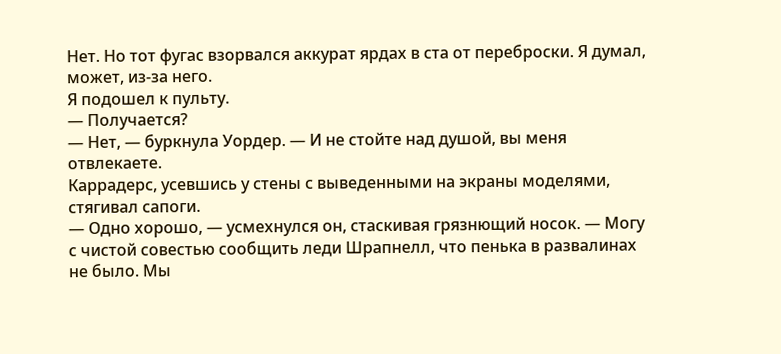Нет. Но тот фугас взорвался аккурат ярдах в ста от переброски. Я думал, может, из-за него.
Я подошел к пульту.
— Получается?
— Нет, — буркнула Уордер. — И не стойте над душой, вы меня отвлекаете.
Каррадерс, усевшись у стены с выведенными на экраны моделями, стягивал сапоги.
— Одно хорошо, — усмехнулся он, стаскивая грязнющий носок. — Могу с чистой совестью сообщить леди Шрапнелл, что пенька в развалинах не было. Мы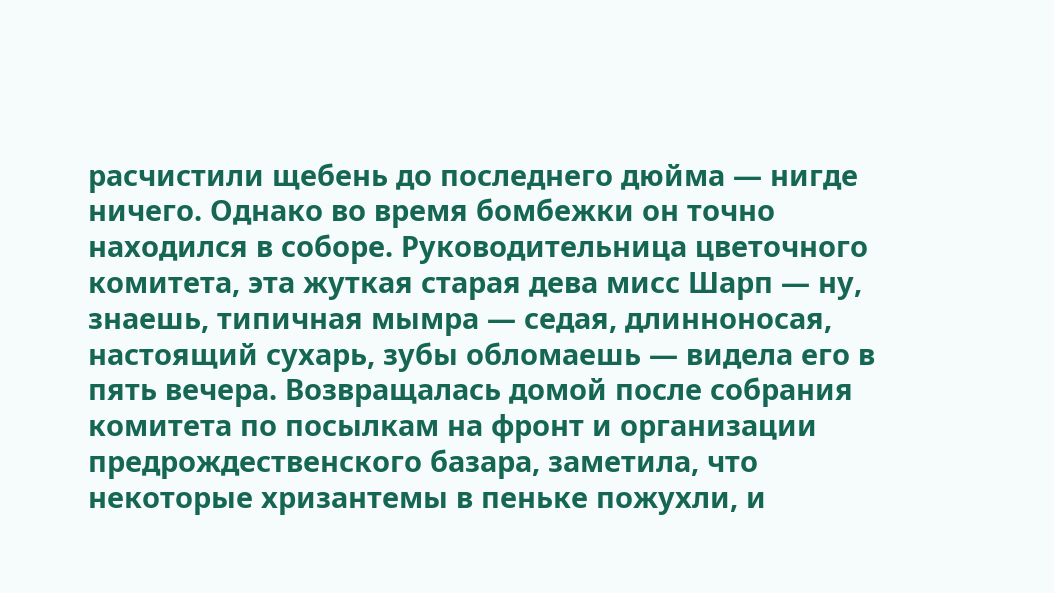расчистили щебень до последнего дюйма — нигде ничего. Однако во время бомбежки он точно находился в соборе. Руководительница цветочного комитета, эта жуткая старая дева мисс Шарп — ну, знаешь, типичная мымра — седая, длинноносая, настоящий сухарь, зубы обломаешь — видела его в пять вечера. Возвращалась домой после собрания комитета по посылкам на фронт и организации предрождественского базара, заметила, что некоторые хризантемы в пеньке пожухли, и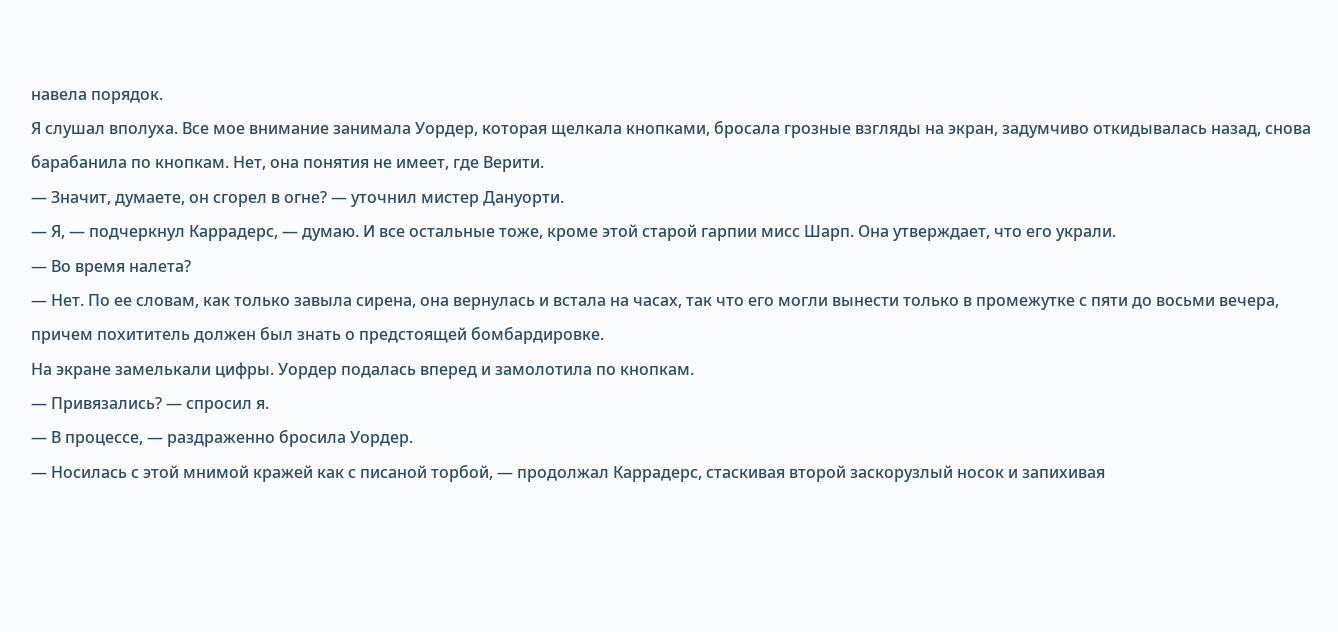навела порядок.
Я слушал вполуха. Все мое внимание занимала Уордер, которая щелкала кнопками, бросала грозные взгляды на экран, задумчиво откидывалась назад, снова барабанила по кнопкам. Нет, она понятия не имеет, где Верити.
— Значит, думаете, он сгорел в огне? — уточнил мистер Дануорти.
— Я, — подчеркнул Каррадерс, — думаю. И все остальные тоже, кроме этой старой гарпии мисс Шарп. Она утверждает, что его украли.
— Во время налета?
— Нет. По ее словам, как только завыла сирена, она вернулась и встала на часах, так что его могли вынести только в промежутке с пяти до восьми вечера, причем похититель должен был знать о предстоящей бомбардировке.
На экране замелькали цифры. Уордер подалась вперед и замолотила по кнопкам.
— Привязались? — спросил я.
— В процессе, — раздраженно бросила Уордер.
— Носилась с этой мнимой кражей как с писаной торбой, — продолжал Каррадерс, стаскивая второй заскорузлый носок и запихивая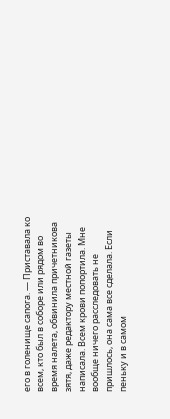его в голенище сапога. — Приставала ко всем, кто был в соборе или рядом во время налета, обвинила причетникова зятя, даже редактору местной газеты написала. Всем крови попортила. Мне вообще ничего расследовать не пришлось, она сама все сделала. Если пеньку и в самом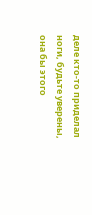деле кто-то приделал ноги, будьте уверены, она бы этого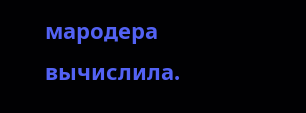мародера вычислила.